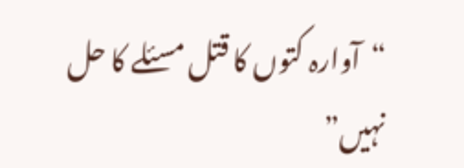“آوارہ کتوں کا قتل مسئلے کا حل نہیں”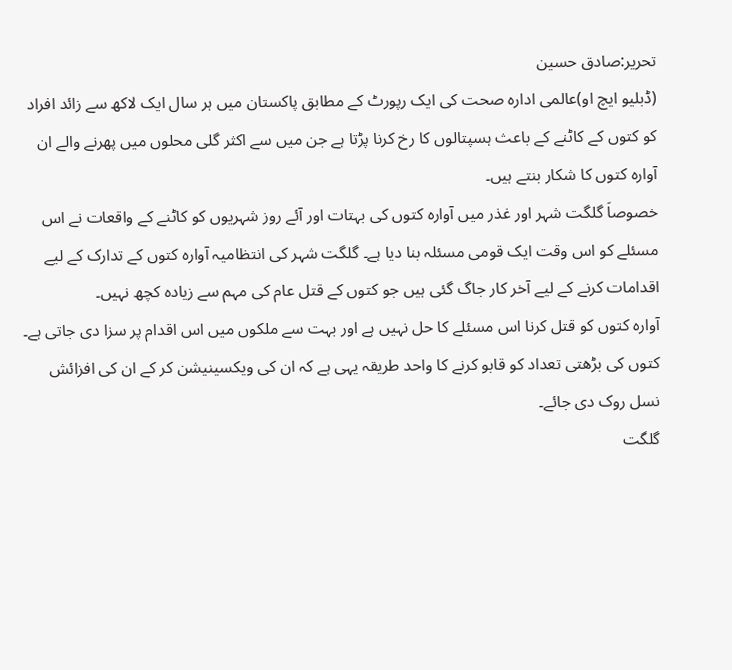تحریر:صادق حسین
(ڈبلیو ایچ او)عالمی ادارہ صحت کی ایک رپورٹ کے مطابق پاکستان میں ہر سال ایک لاکھ سے زائد افراد کو کتوں کے کاٹنے کے باعث ہسپتالوں کا رخ کرنا پڑتا ہے جن میں سے اکثر گلی محلوں میں پھرنے والے ان آوارہ کتوں کا شکار بنتے ہیں۔
خصوصاَ گلگت شہر اور غذر میں آوارہ کتوں کی بہتات اور آئے روز شہریوں کو کاٹنے کے واقعات نے اس مسئلے کو اس وقت ایک قومی مسئلہ بنا دیا ہے۔ گلگت شہر کی انتظامیہ آوارہ کتوں کے تدارک کے لیے اقدامات کرنے کے لیے آخر کار جاگ گئی ہیں جو کتوں کے قتل عام کی مہم سے زیادہ کچھ نہیں۔
آوارہ کتوں کو قتل کرنا اس مسئلے کا حل نہیں ہے اور بہت سے ملکوں میں اس اقدام پر سزا دی جاتی ہے۔ کتوں کی بڑھتی تعداد کو قابو کرنے کا واحد طریقہ یہی ہے کہ ان کی ویکسینیشن کر کے ان کی افزائش نسل روک دی جائے۔
گلگت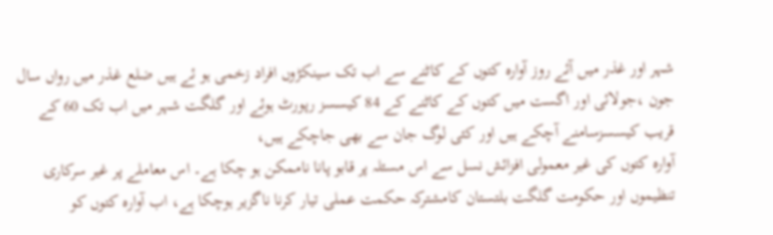شہر اور غذر میں آئے روز آوارہ کتوں کے کاٹنے سے اب تک سینکڑوں افراد زخمی ہو ئے ہیں ضلع غذر میں رواں سال جون ،جولائی اور اگست میں کتوں کے کاٹنے کے 84 کیسسز رپورٹ ہوئے اور گلگت شہر میں اب تک 60 کے قریب کیسسزسامنے آچکے ہیں اور کئی لوگ جان سے بھی جاچکے ہیں،
آوارہ کتوں کی غیر معمولی افزائش نسل سے اس مسئلہ پر قابو پانا ناممکن ہو چکا ہے۔ اس معاملے پر غیر سرکاری تنظیموں اور حکومت گلگت بلتستان کامشترکہ حکمت عملی تیار کرنا ناگزیر ہوچکا ہے، اب آوارہ کتوں کو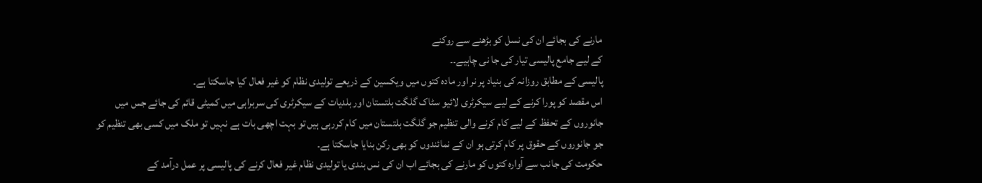مارنے کی بجائے ان کی نسل کو بڑھنے سے روکنے
کے لیے جامع پالیسی تیار کی جا نی چاہیے۔۔
پالیسی کے مطابق روزانہ کی بنیاد پر نر اور مادہ کتوں میں ویکسین کے ذریعے تولیدی نظام کو غیر فعال کیا جاسکتا ہے۔
اس مقصد کو پورا کرنے کے لیے سیکرٹری لائیو سٹاک گلگت بلتستان اور بلدیات کے سیکرٹری کی سربراہی میں کمیٹی قائم کی جائے جس میں جانوروں کے تحفظ کے لیے کام کرنے والی تنظیم جو گلگت بلتستان میں کام کررہی ہیں تو بہت اچھی بات ہے نہیں تو ملک میں کسی بھی تنظیم کو جو جانوروں کے حقوق پر کام کرتی ہو ان کے نمائندوں کو بھی رکن بنایا جاسکتا ہے۔
حکومت کی جانب سے آوارہ کتوں کو مارنے کی بجائے اب ان کی نس بندی یا تولیدی نظام غیر فعال کرنے کی پالیسی پر عمل درآمد کے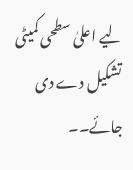لیے اعلیٰ سطحی کمیٹی تشکیل دے دی جائے۔۔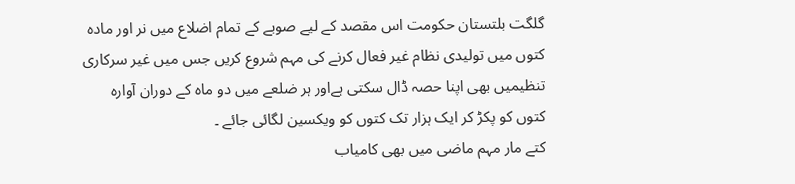گلگت بلتستان حکومت اس مقصد کے لیے صوبے کے تمام اضلاع میں نر اور مادہ کتوں میں تولیدی نظام غیر فعال کرنے کی مہم شروع کریں جس میں غیر سرکاری تنظیمیں بھی اپنا حصہ ڈال سکتی ہےاور ہر ضلعے میں دو ماہ کے دوران آوارہ کتوں کو پکڑ کر ایک ہزار تک کتوں کو ویکسین لگائی جائے ۔
کتے مار مہم ماضی میں بھی کامیاب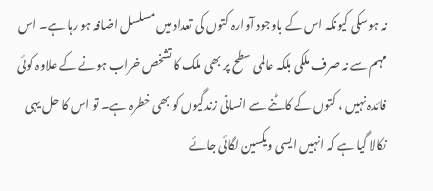نہ ہوسکی کیونکہ اس کے باوجود آوارہ کتوں کی تعداد میں مسلسل اضافہ ہو رہا ہے۔ اس مہم سے نہ صرف ملکی بلکہ عالمی سطح پر بھی ملک کا تشخص خراب ہونے کے علاوہ کوئی فائدہ نہیں ، کتوں کے کاٹنے سے انسانی زندگیوں کو بھی خطرہ ہے۔ تو اس کا حل یہی نکالا گیا ہے کہ انہیں ایسی ویکسین لگائی جائے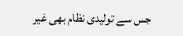جس سے تولیدی نظام بھی غیر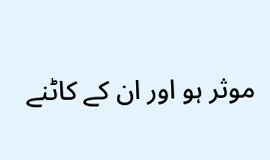موثر ہو اور ان کے کاٹنے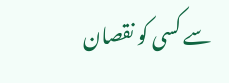سے کسی کو نقصان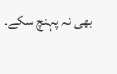بھی نہ پہنچ سکے۔